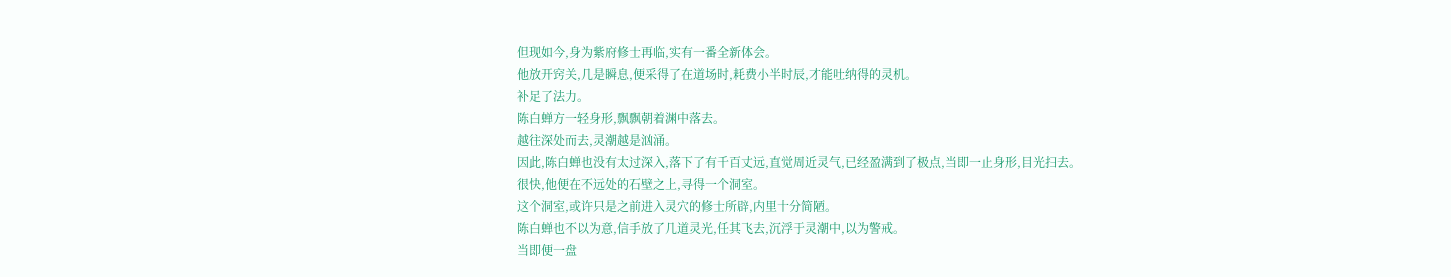但现如今,身为紫府修士再临,实有一番全新体会。
他放开窍关,几是瞬息,便采得了在道场时,耗费小半时辰,才能吐纳得的灵机。
补足了法力。
陈白蝉方一轻身形,飘飘朝着渊中落去。
越往深处而去,灵潮越是汹涌。
因此,陈白蝉也没有太过深入,落下了有千百丈远,直觉周近灵气,已经盈满到了极点,当即一止身形,目光扫去。
很快,他便在不远处的石壁之上,寻得一个洞室。
这个洞室,或许只是之前进入灵穴的修士所辟,内里十分简陋。
陈白蝉也不以为意,信手放了几道灵光,任其飞去,沉浮于灵潮中,以为警戒。
当即便一盘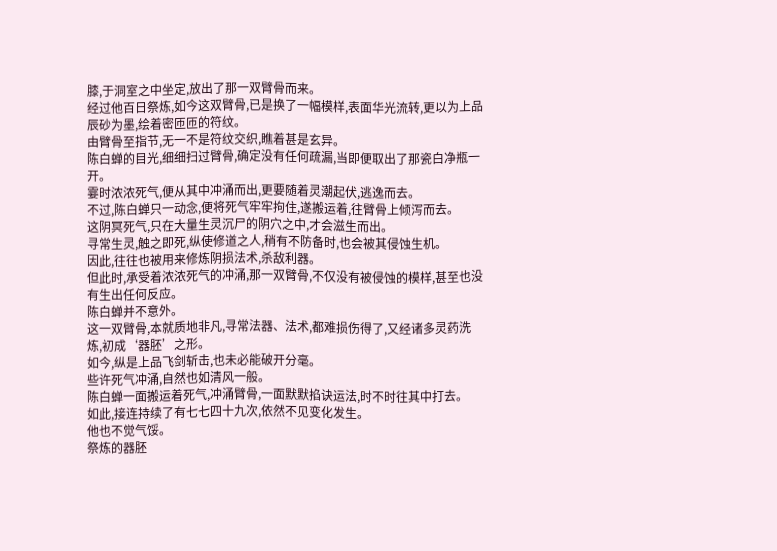膝,于洞室之中坐定,放出了那一双臂骨而来。
经过他百日祭炼,如今这双臂骨,已是换了一幅模样,表面华光流转,更以为上品辰砂为墨,绘着密匝匝的符纹。
由臂骨至指节,无一不是符纹交织,瞧着甚是玄异。
陈白蝉的目光,细细扫过臂骨,确定没有任何疏漏,当即便取出了那瓷白净瓶一开。
霎时浓浓死气,便从其中冲涌而出,更要随着灵潮起伏,逃逸而去。
不过,陈白蝉只一动念,便将死气牢牢拘住,遂搬运着,往臂骨上倾泻而去。
这阴冥死气,只在大量生灵沉尸的阴穴之中,才会滋生而出。
寻常生灵,触之即死,纵使修道之人,稍有不防备时,也会被其侵蚀生机。
因此,往往也被用来修炼阴损法术,杀敌利器。
但此时,承受着浓浓死气的冲涌,那一双臂骨,不仅没有被侵蚀的模样,甚至也没有生出任何反应。
陈白蝉并不意外。
这一双臂骨,本就质地非凡,寻常法器、法术,都难损伤得了,又经诸多灵药洗炼,初成‘器胚’之形。
如今,纵是上品飞剑斩击,也未必能破开分毫。
些许死气冲涌,自然也如清风一般。
陈白蝉一面搬运着死气,冲涌臂骨,一面默默掐诀运法,时不时往其中打去。
如此,接连持续了有七七四十九次,依然不见变化发生。
他也不觉气馁。
祭炼的器胚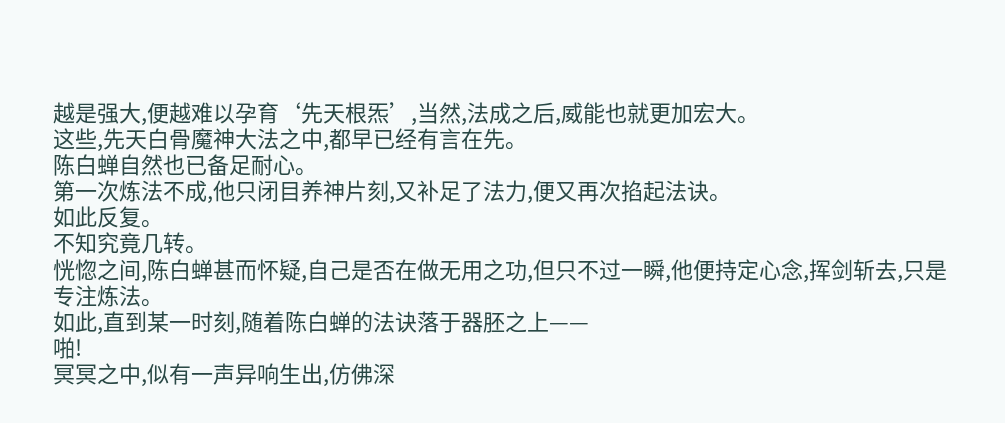越是强大,便越难以孕育‘先天根炁’,当然,法成之后,威能也就更加宏大。
这些,先天白骨魔神大法之中,都早已经有言在先。
陈白蝉自然也已备足耐心。
第一次炼法不成,他只闭目养神片刻,又补足了法力,便又再次掐起法诀。
如此反复。
不知究竟几转。
恍惚之间,陈白蝉甚而怀疑,自己是否在做无用之功,但只不过一瞬,他便持定心念,挥剑斩去,只是专注炼法。
如此,直到某一时刻,随着陈白蝉的法诀落于器胚之上——
啪!
冥冥之中,似有一声异响生出,仿佛深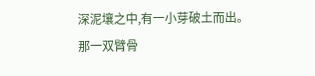深泥壤之中,有一小芽破土而出。
那一双臂骨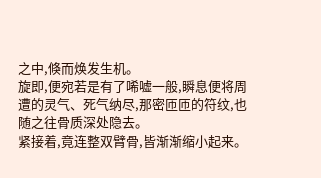之中,倏而焕发生机。
旋即,便宛若是有了唏嘘一般,瞬息便将周遭的灵气、死气纳尽,那密匝匝的符纹,也随之往骨质深处隐去。
紧接着,竟连整双臂骨,皆渐渐缩小起来。